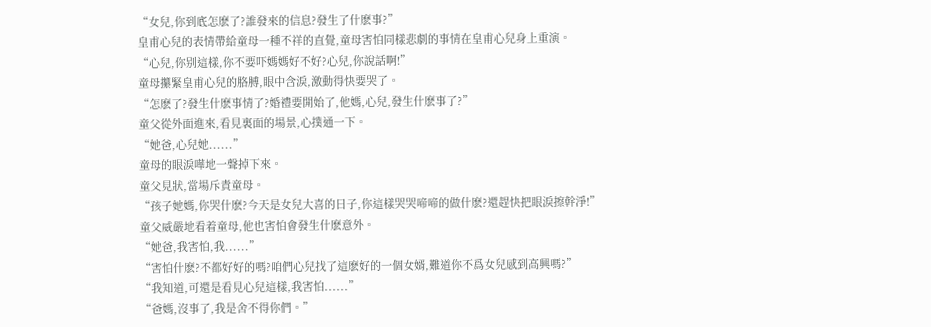“女兒,你到底怎麽了?誰發來的信息?發生了什麽事?”
皇甫心兒的表情帶給童母一種不祥的直覺,童母害怕同樣悲劇的事情在皇甫心兒身上重演。
“心兒,你别這樣,你不要吓媽媽好不好?心兒,你說話啊!”
童母攥緊皇甫心兒的胳膊,眼中含淚,激動得快要哭了。
“怎麽了?發生什麽事情了?婚禮要開始了,他媽,心兒,發生什麽事了?”
童父從外面進來,看見裏面的場景,心撲通一下。
“她爸,心兒她......”
童母的眼淚嘩地一聲掉下來。
童父見狀,當場斥責童母。
“孩子她媽,你哭什麽?今天是女兒大喜的日子,你這樣哭哭啼啼的做什麽?還趕快把眼淚擦幹淨!”
童父威嚴地看着童母,他也害怕會發生什麽意外。
“她爸,我害怕,我......”
“害怕什麽?不都好好的嗎?咱們心兒找了這麽好的一個女婿,難道你不爲女兒感到高興嗎?”
“我知道,可還是看見心兒這樣,我害怕......”
“爸媽,沒事了,我是舍不得你們。”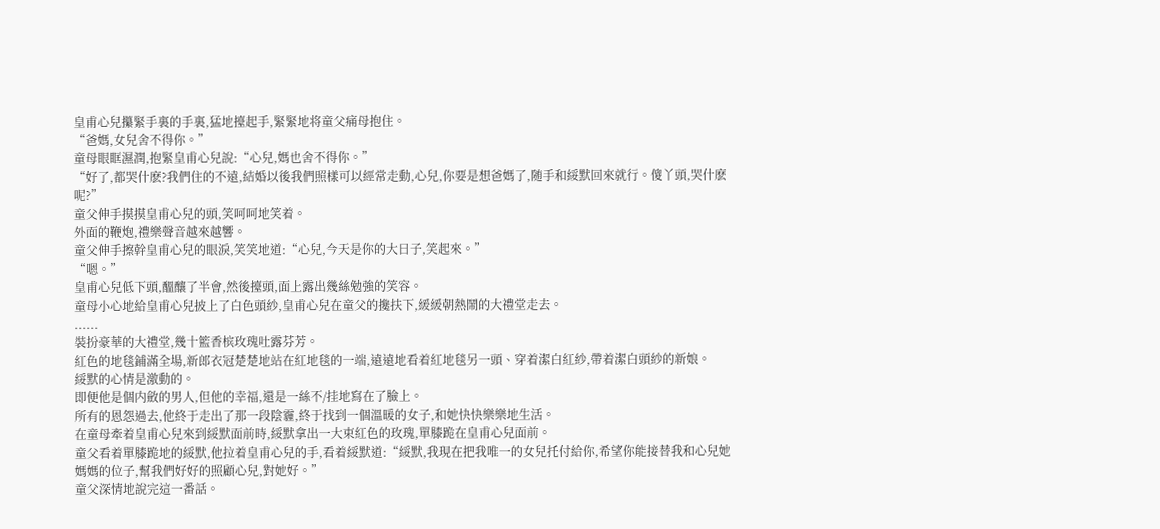皇甫心兒攥緊手裏的手裏,猛地擡起手,緊緊地将童父痛母抱住。
“爸媽,女兒舍不得你。”
童母眼眶濕潤,抱緊皇甫心兒說:“心兒,媽也舍不得你。”
“好了,都哭什麽?我們住的不遠,結婚以後我們照樣可以經常走動,心兒,你要是想爸媽了,随手和綏默回來就行。傻丫頭,哭什麽呢?”
童父伸手摸摸皇甫心兒的頭,笑呵呵地笑着。
外面的鞭炮,禮樂聲音越來越響。
童父伸手擦幹皇甫心兒的眼淚,笑笑地道:“心兒,今天是你的大日子,笑起來。”
“嗯。”
皇甫心兒低下頭,醞釀了半會,然後擡頭,面上露出幾絲勉強的笑容。
童母小心地給皇甫心兒披上了白色頭紗,皇甫心兒在童父的攙扶下,緩緩朝熱鬧的大禮堂走去。
......
裝扮豪華的大禮堂,幾十籃香槟玫瑰吐露芬芳。
紅色的地毯鋪滿全場,新郎衣冠楚楚地站在紅地毯的一端,遠遠地看着紅地毯另一頭、穿着潔白紅紗,帶着潔白頭紗的新娘。
綏默的心情是激動的。
即便他是個内斂的男人,但他的幸福,還是一絲不/挂地寫在了臉上。
所有的恩怨過去,他終于走出了那一段陰霾,終于找到一個溫暖的女子,和她快快樂樂地生活。
在童母牽着皇甫心兒來到綏默面前時,綏默拿出一大束紅色的玫瑰,單膝跪在皇甫心兒面前。
童父看着單膝跪地的綏默,他拉着皇甫心兒的手,看着綏默道:“綏默,我現在把我唯一的女兒托付給你,希望你能接替我和心兒她媽媽的位子,幫我們好好的照顧心兒,對她好。”
童父深情地說完這一番話。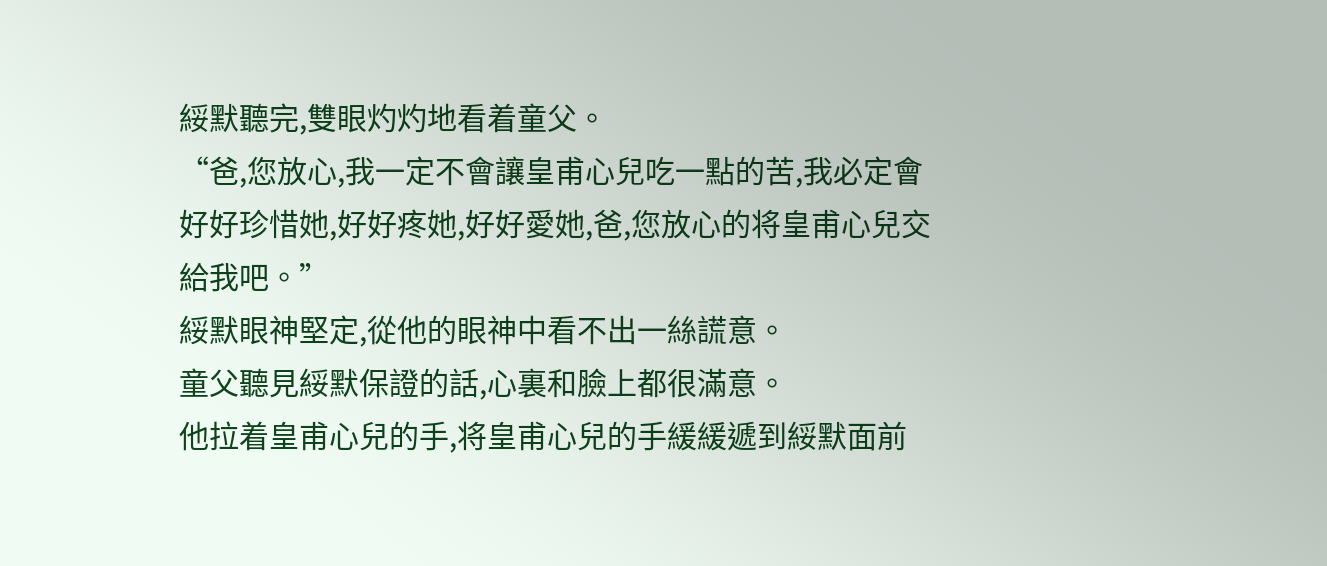綏默聽完,雙眼灼灼地看着童父。
“爸,您放心,我一定不會讓皇甫心兒吃一點的苦,我必定會好好珍惜她,好好疼她,好好愛她,爸,您放心的将皇甫心兒交給我吧。”
綏默眼神堅定,從他的眼神中看不出一絲謊意。
童父聽見綏默保證的話,心裏和臉上都很滿意。
他拉着皇甫心兒的手,将皇甫心兒的手緩緩遞到綏默面前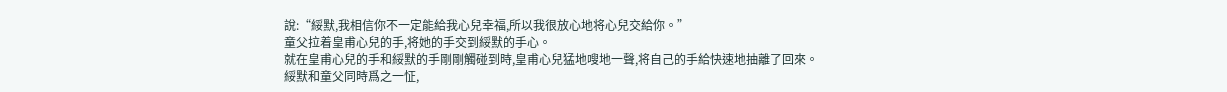說:“綏默,我相信你不一定能給我心兒幸福,所以我很放心地将心兒交給你。”
童父拉着皇甫心兒的手,将她的手交到綏默的手心。
就在皇甫心兒的手和綏默的手剛剛觸碰到時,皇甫心兒猛地嗖地一聲,将自己的手給快速地抽離了回來。
綏默和童父同時爲之一怔,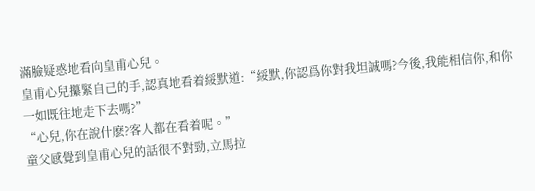滿臉疑惑地看向皇甫心兒。
皇甫心兒攥緊自己的手,認真地看着綏默道:“綏默,你認爲你對我坦誠嗎?今後,我能相信你,和你一如既往地走下去嗎?”
“心兒,你在說什麽?客人都在看着呢。”
童父感覺到皇甫心兒的話很不對勁,立馬拉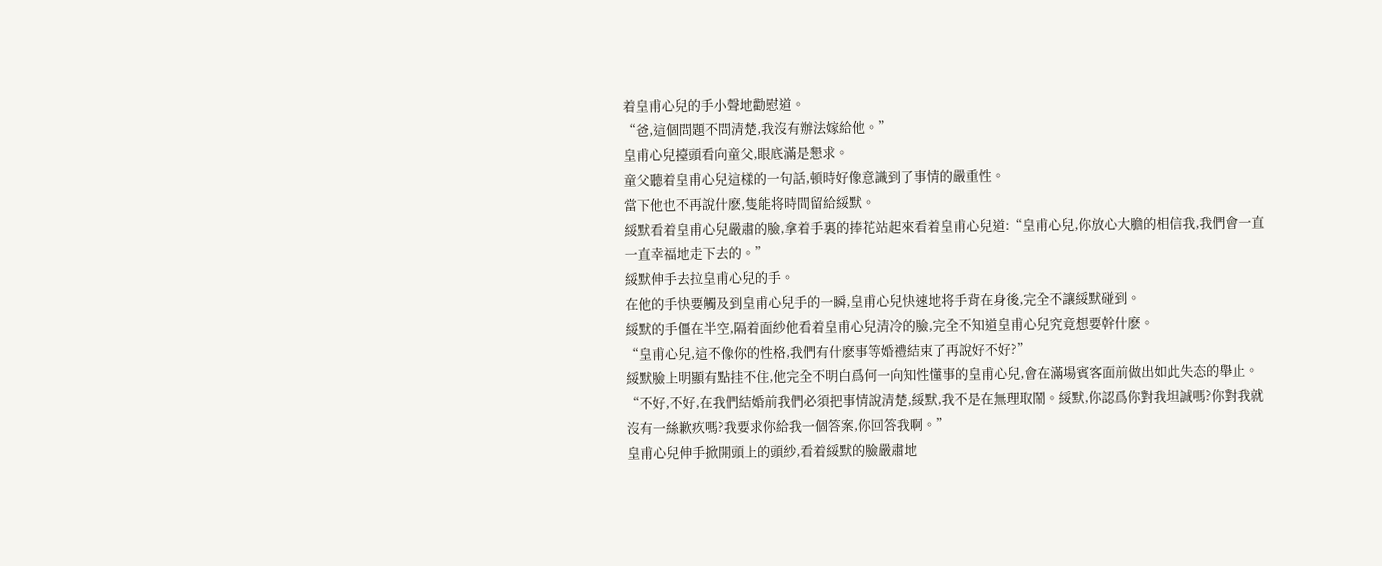着皇甫心兒的手小聲地勸慰道。
“爸,這個問題不問清楚,我沒有辦法嫁給他。”
皇甫心兒擡頭看向童父,眼底滿是懇求。
童父聽着皇甫心兒這樣的一句話,頓時好像意識到了事情的嚴重性。
當下他也不再說什麽,隻能将時間留給綏默。
綏默看着皇甫心兒嚴肅的臉,拿着手裏的捧花站起來看着皇甫心兒道:“皇甫心兒,你放心大膽的相信我,我們會一直一直幸福地走下去的。”
綏默伸手去拉皇甫心兒的手。
在他的手快要觸及到皇甫心兒手的一瞬,皇甫心兒快速地将手背在身後,完全不讓綏默碰到。
綏默的手僵在半空,隔着面紗他看着皇甫心兒清冷的臉,完全不知道皇甫心兒究竟想要幹什麽。
“皇甫心兒,這不像你的性格,我們有什麽事等婚禮結束了再說好不好?”
綏默臉上明顯有點挂不住,他完全不明白爲何一向知性懂事的皇甫心兒,會在滿場賓客面前做出如此失态的舉止。
“不好,不好,在我們結婚前我們必須把事情說清楚,綏默,我不是在無理取鬧。綏默,你認爲你對我坦誠嗎?你對我就沒有一絲歉疚嗎?我要求你給我一個答案,你回答我啊。”
皇甫心兒伸手掀開頭上的頭紗,看着綏默的臉嚴肅地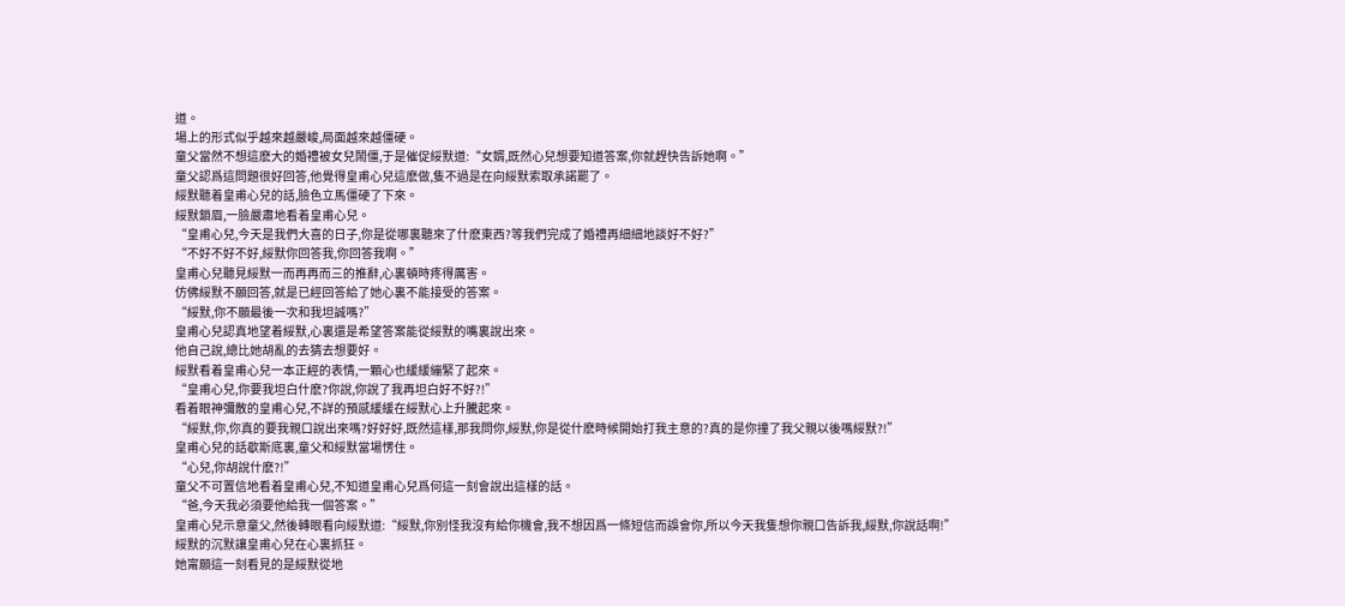道。
場上的形式似乎越來越嚴峻,局面越來越僵硬。
童父當然不想這麽大的婚禮被女兒鬧僵,于是催促綏默道:“女婿,既然心兒想要知道答案,你就趕快告訴她啊。”
童父認爲這問題很好回答,他覺得皇甫心兒這麽做,隻不過是在向綏默索取承諾罷了。
綏默聽着皇甫心兒的話,臉色立馬僵硬了下來。
綏默鎖眉,一臉嚴肅地看着皇甫心兒。
“皇甫心兒,今天是我們大喜的日子,你是從哪裏聽來了什麽東西?等我們完成了婚禮再細細地談好不好?”
“不好不好不好,綏默你回答我,你回答我啊。”
皇甫心兒聽見綏默一而再再而三的推辭,心裏頓時疼得厲害。
仿佛綏默不願回答,就是已經回答給了她心裏不能接受的答案。
“綏默,你不願最後一次和我坦誠嗎?”
皇甫心兒認真地望着綏默,心裏還是希望答案能從綏默的嘴裏說出來。
他自己說,總比她胡亂的去猜去想要好。
綏默看着皇甫心兒一本正經的表情,一顆心也緩緩繃緊了起來。
“皇甫心兒,你要我坦白什麽?你說,你說了我再坦白好不好?!”
看着眼神彌散的皇甫心兒,不詳的預感緩緩在綏默心上升騰起來。
“綏默,你,你真的要我親口說出來嗎?好好好,既然這樣,那我問你,綏默,你是從什麽時候開始打我主意的?真的是你撞了我父親以後嗎綏默?!”
皇甫心兒的話歇斯底裏,童父和綏默當場愣住。
“心兒,你胡說什麽?!”
童父不可置信地看着皇甫心兒,不知道皇甫心兒爲何這一刻會說出這樣的話。
“爸,今天我必須要他給我一個答案。”
皇甫心兒示意童父,然後轉眼看向綏默道:“綏默,你别怪我沒有給你機會,我不想因爲一條短信而誤會你,所以今天我隻想你親口告訴我,綏默,你說話啊!”
綏默的沉默讓皇甫心兒在心裏抓狂。
她甯願這一刻看見的是綏默從地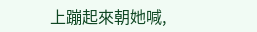上蹦起來朝她喊,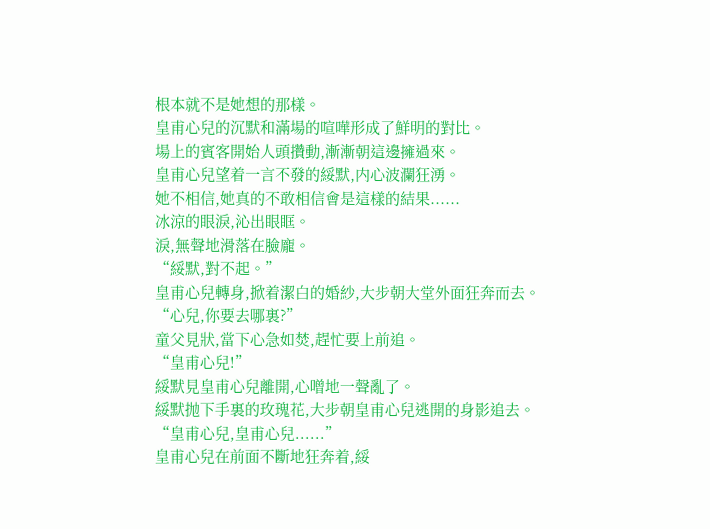根本就不是她想的那樣。
皇甫心兒的沉默和滿場的喧嘩形成了鮮明的對比。
場上的賓客開始人頭攢動,漸漸朝這邊擁過來。
皇甫心兒望着一言不發的綏默,内心波瀾狂湧。
她不相信,她真的不敢相信會是這樣的結果......
冰涼的眼淚,沁出眼眶。
淚,無聲地滑落在臉龐。
“綏默,對不起。”
皇甫心兒轉身,掀着潔白的婚紗,大步朝大堂外面狂奔而去。
“心兒,你要去哪裏?”
童父見狀,當下心急如焚,趕忙要上前追。
“皇甫心兒!”
綏默見皇甫心兒離開,心噌地一聲亂了。
綏默抛下手裏的玫瑰花,大步朝皇甫心兒逃開的身影追去。
“皇甫心兒,皇甫心兒......”
皇甫心兒在前面不斷地狂奔着,綏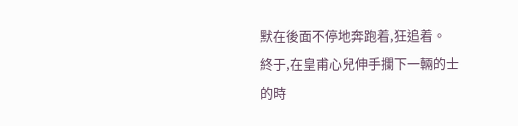默在後面不停地奔跑着,狂追着。
終于,在皇甫心兒伸手攔下一輛的士的時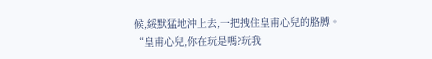候,綏默猛地沖上去,一把拽住皇甫心兒的胳膊。
“皇甫心兒,你在玩是嗎?玩我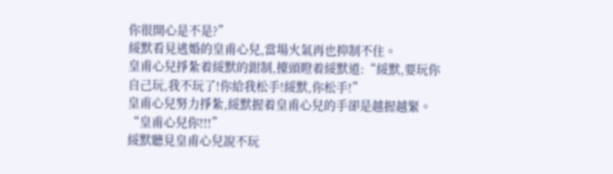你很開心是不是?”
綏默看見逃婚的皇甫心兒,當場火氣再也抑制不住。
皇甫心兒掙紮着綏默的鉗制,擡頭瞪着綏默道:“綏默,要玩你自己玩,我不玩了!你給我松手!綏默,你松手!”
皇甫心兒努力掙紮,綏默握着皇甫心兒的手卻是越握越緊。
“皇甫心兒你!!!”
綏默聽見皇甫心兒說不玩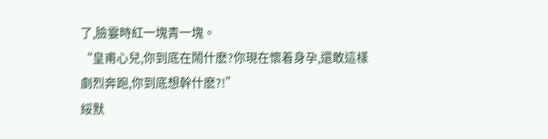了,臉霎時紅一塊青一塊。
“皇甫心兒,你到底在鬧什麽?你現在懷着身孕,還敢這樣劇烈奔跑,你到底想幹什麽?!”
綏默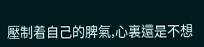壓制着自己的脾氣,心裏還是不想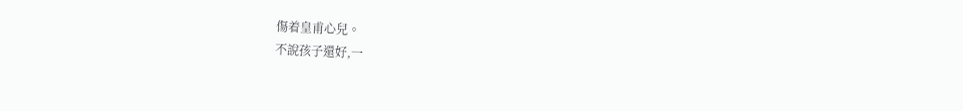傷着皇甫心兒。
不說孩子還好,一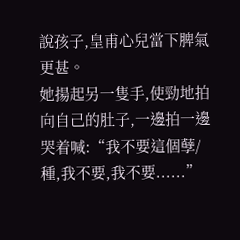說孩子,皇甫心兒當下脾氣更甚。
她揚起另一隻手,使勁地拍向自己的肚子,一邊拍一邊哭着喊:“我不要這個孽/種,我不要,我不要......”